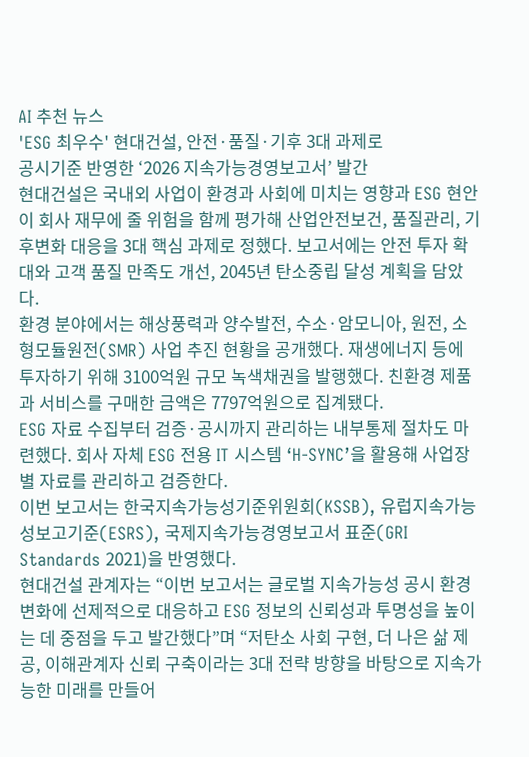AI 추천 뉴스
'ESG 최우수' 현대건설, 안전·품질·기후 3대 과제로
공시기준 반영한 ‘2026 지속가능경영보고서’ 발간
현대건설은 국내외 사업이 환경과 사회에 미치는 영향과 ESG 현안이 회사 재무에 줄 위험을 함께 평가해 산업안전보건, 품질관리, 기후변화 대응을 3대 핵심 과제로 정했다. 보고서에는 안전 투자 확대와 고객 품질 만족도 개선, 2045년 탄소중립 달성 계획을 담았다.
환경 분야에서는 해상풍력과 양수발전, 수소·암모니아, 원전, 소형모듈원전(SMR) 사업 추진 현황을 공개했다. 재생에너지 등에 투자하기 위해 3100억원 규모 녹색채권을 발행했다. 친환경 제품과 서비스를 구매한 금액은 7797억원으로 집계됐다.
ESG 자료 수집부터 검증·공시까지 관리하는 내부통제 절차도 마련했다. 회사 자체 ESG 전용 IT 시스템 ‘H-SYNC’을 활용해 사업장별 자료를 관리하고 검증한다.
이번 보고서는 한국지속가능성기준위원회(KSSB), 유럽지속가능성보고기준(ESRS), 국제지속가능경영보고서 표준(GRI Standards 2021)을 반영했다.
현대건설 관계자는 “이번 보고서는 글로벌 지속가능성 공시 환경 변화에 선제적으로 대응하고 ESG 정보의 신뢰성과 투명성을 높이는 데 중점을 두고 발간했다”며 “저탄소 사회 구현, 더 나은 삶 제공, 이해관계자 신뢰 구축이라는 3대 전략 방향을 바탕으로 지속가능한 미래를 만들어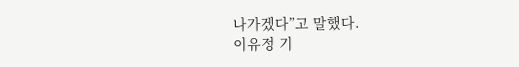나가겠다”고 말했다.
이유정 기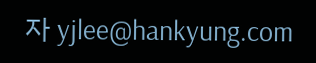자 yjlee@hankyung.com